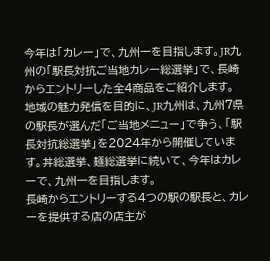今年は「カレー」で、九州一を目指します。JR九州の「駅長対抗ご当地カレー総選挙」で、長崎からエントリーした全4商品をご紹介します。
地域の魅力発信を目的に、JR九州は、九州7県の駅長が選んだ「ご当地メニュー」で争う、「駅長対抗総選挙」を2024年から開催しています。丼総選挙、麺総選挙に続いて、今年はカレーで、九州一を目指します。
長崎からエントリーする4つの駅の駅長と、カレーを提供する店の店主が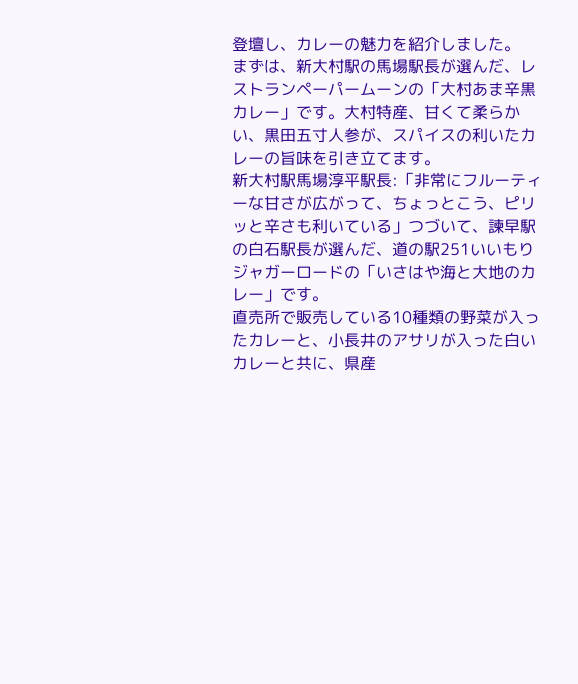登壇し、カレーの魅力を紹介しました。
まずは、新大村駅の馬場駅長が選んだ、レストランペーパームーンの「大村あま辛黒カレー」です。大村特産、甘くて柔らかい、黒田五寸人参が、スパイスの利いたカレーの旨味を引き立てます。
新大村駅馬場淳平駅長:「非常にフルーティーな甘さが広がって、ちょっとこう、ピリッと辛さも利いている」つづいて、諫早駅の白石駅長が選んだ、道の駅251いいもりジャガーロードの「いさはや海と大地のカレー」です。
直売所で販売している10種類の野菜が入ったカレーと、小長井のアサリが入った白いカレーと共に、県産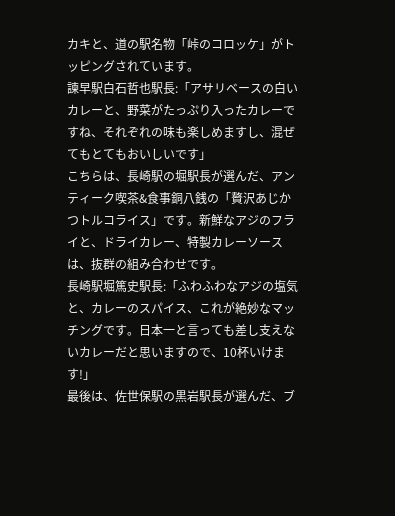カキと、道の駅名物「峠のコロッケ」がトッピングされています。
諫早駅白石哲也駅長:「アサリベースの白いカレーと、野菜がたっぷり入ったカレーですね、それぞれの味も楽しめますし、混ぜてもとてもおいしいです」
こちらは、長崎駅の堀駅長が選んだ、アンティーク喫茶&食事銅八銭の「贅沢あじかつトルコライス」です。新鮮なアジのフライと、ドライカレー、特製カレーソースは、抜群の組み合わせです。
長崎駅堀篤史駅長:「ふわふわなアジの塩気と、カレーのスパイス、これが絶妙なマッチングです。日本一と言っても差し支えないカレーだと思いますので、10杯いけます!」
最後は、佐世保駅の黒岩駅長が選んだ、ブ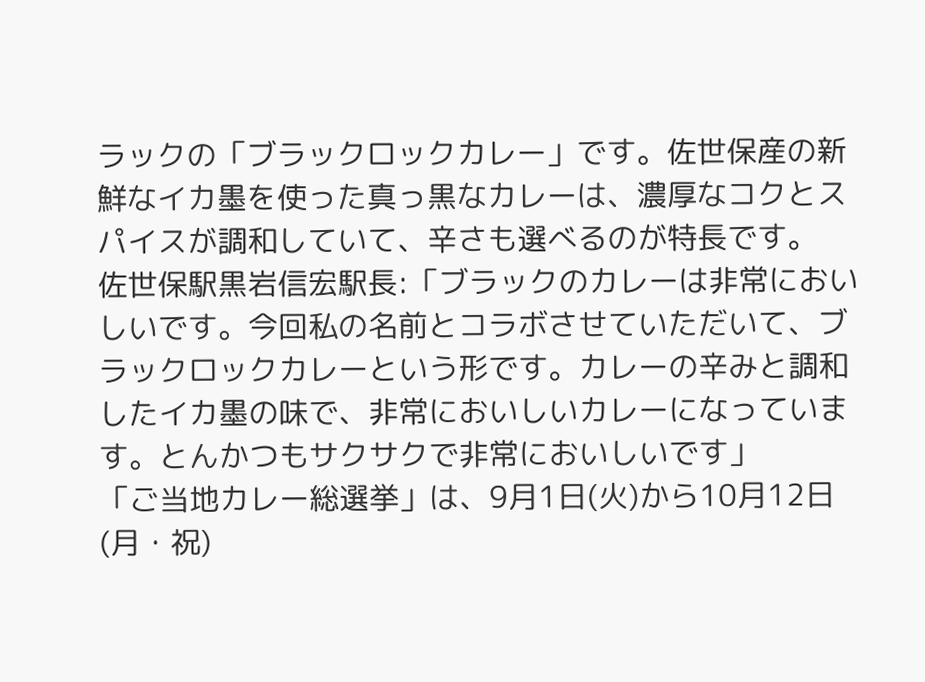ラックの「ブラックロックカレー」です。佐世保産の新鮮なイカ墨を使った真っ黒なカレーは、濃厚なコクとスパイスが調和していて、辛さも選べるのが特長です。
佐世保駅黒岩信宏駅長:「ブラックのカレーは非常においしいです。今回私の名前とコラボさせていただいて、ブラックロックカレーという形です。カレーの辛みと調和したイカ墨の味で、非常においしいカレーになっています。とんかつもサクサクで非常においしいです」
「ご当地カレー総選挙」は、9月1日(火)から10月12日(月・祝)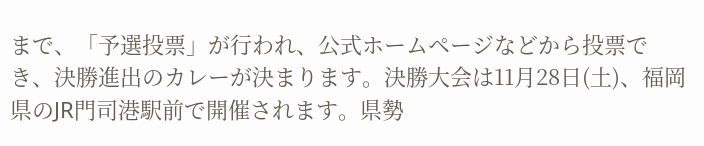まで、「予選投票」が行われ、公式ホームページなどから投票でき、決勝進出のカレーが決まります。決勝大会は11月28日(土)、福岡県のJR門司港駅前で開催されます。県勢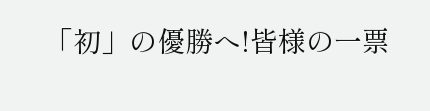「初」の優勝へ!皆様の一票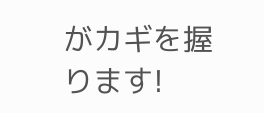がカギを握ります!